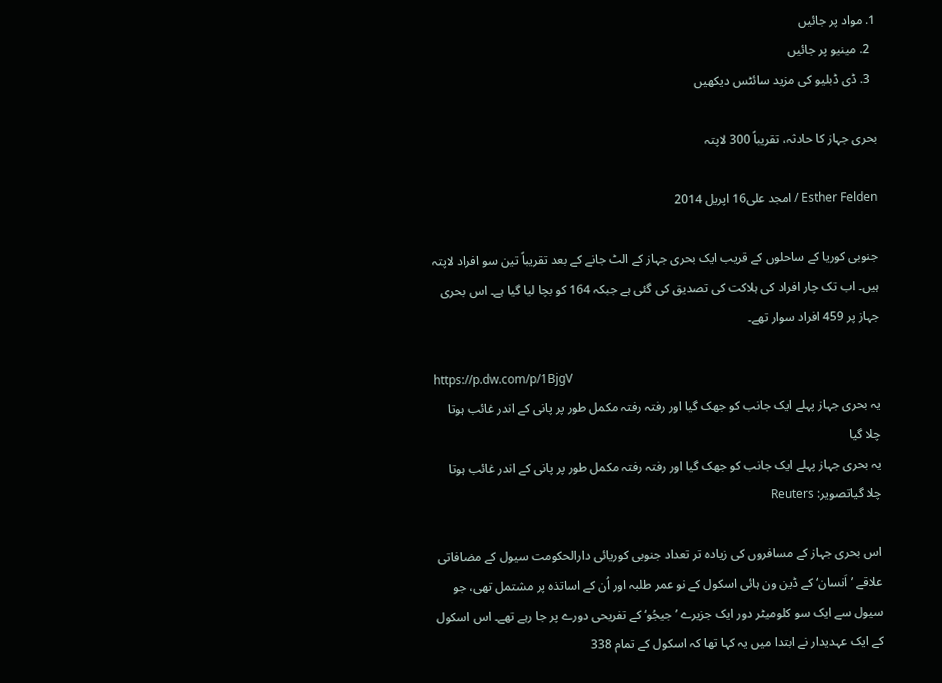1. مواد پر جائیں
  2. مینیو پر جائیں
  3. ڈی ڈبلیو کی مزید سائٹس دیکھیں

بحری جہاز کا حادثہ، تقریباً 300 لاپتہ

Esther Felden / امجد علی16 اپریل 2014

جنوبی کوریا کے ساحلوں کے قریب ایک بحری جہاز کے الٹ جانے کے بعد تقریباً تین سو افراد لاپتہ ہیں۔ اب تک چار افراد کی ہلاکت کی تصدیق کی گئی ہے جبکہ 164 کو بچا لیا گیا ہے۔ اس بحری جہاز پر 459 افراد سوار تھے۔

https://p.dw.com/p/1BjgV
یہ بحری جہاز پہلے ایک جانب کو جھک گیا اور رفتہ رفتہ مکمل طور پر پانی کے اندر غائب ہوتا چلا گیا
یہ بحری جہاز پہلے ایک جانب کو جھک گیا اور رفتہ رفتہ مکمل طور پر پانی کے اندر غائب ہوتا چلا گیاتصویر: Reuters

اس بحری جہاز کے مسافروں کی زیادہ تر تعداد جنوبی کوریائی دارالحکومت سیول کے مضافاتی علاقے ’اَنسان‘ کے ڈین ون ہائی اسکول کے نو عمر طلبہ اور اُن کے اساتذہ پر مشتمل تھی، جو سیول سے ایک سو کلومیٹر دور ایک جزیرے ’جیجُو‘ کے تفریحی دورے پر جا رہے تھے۔ اس اسکول کے ایک عہدیدار نے ابتدا میں یہ کہا تھا کہ اسکول کے تمام 338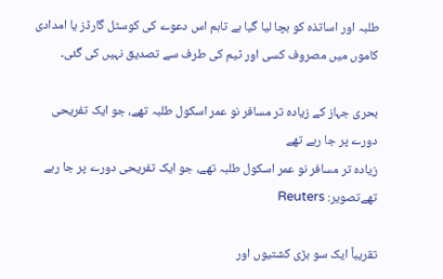طلبہ اور اساتذہ کو بچا لیا گیا ہے تاہم اس دعوے کی کوسٹل گارڈز یا امدادی کاموں میں مصروف کسی اور ٹیم کی طرف سے تصدیق نہیں کی گئی۔

بحری جہاز کے زیادہ تر مسافر نو عمر اسکول طلبہ تھے، جو ایک تفریحی دورے پر جا رہے تھے
زیادہ تر مسافر نو عمر اسکول طلبہ تھے، جو ایک تفریحی دورے پر جا رہے تھےتصویر: Reuters

تقریباً ایک سو بڑی کشتیوں اور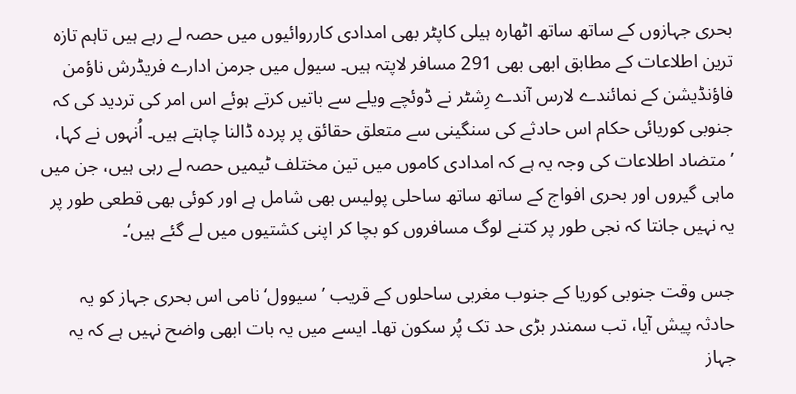بحری جہازوں کے ساتھ ساتھ اٹھارہ ہیلی کاپٹر بھی امدادی کارروائیوں میں حصہ لے رہے ہیں تاہم تازہ ترین اطلاعات کے مطابق ابھی بھی 291 مسافر لاپتہ ہیں۔ سیول میں جرمن ادارے فریڈرش ناؤمن فاؤنڈیشن کے نمائندے لارس آندے رِشٹر نے ڈوئچے ویلے سے باتیں کرتے ہوئے اس امر کی تردید کی کہ جنوبی کوریائی حکام اس حادثے کی سنگینی سے متعلق حقائق پر پردہ ڈالنا چاہتے ہیں۔ اُنہوں نے کہا، ’متضاد اطلاعات کی وجہ یہ ہے کہ امدادی کاموں میں تین مختلف ٹیمیں حصہ لے رہی ہیں، جن میں ماہی گیروں اور بحری افواج کے ساتھ ساتھ ساحلی پولیس بھی شامل ہے اور کوئی بھی قطعی طور پر یہ نہیں جانتا کہ نجی طور پر کتنے لوگ مسافروں کو بچا کر اپنی کشتیوں میں لے گئے ہیں‘۔

جس وقت جنوبی کوریا کے جنوب مغربی ساحلوں کے قریب ’سیوول‘ نامی اس بحری جہاز کو یہ حادثہ پیش آیا، تب سمندر بڑی حد تک پُر سکون تھا۔ ایسے میں یہ بات ابھی واضح نہیں ہے کہ یہ جہاز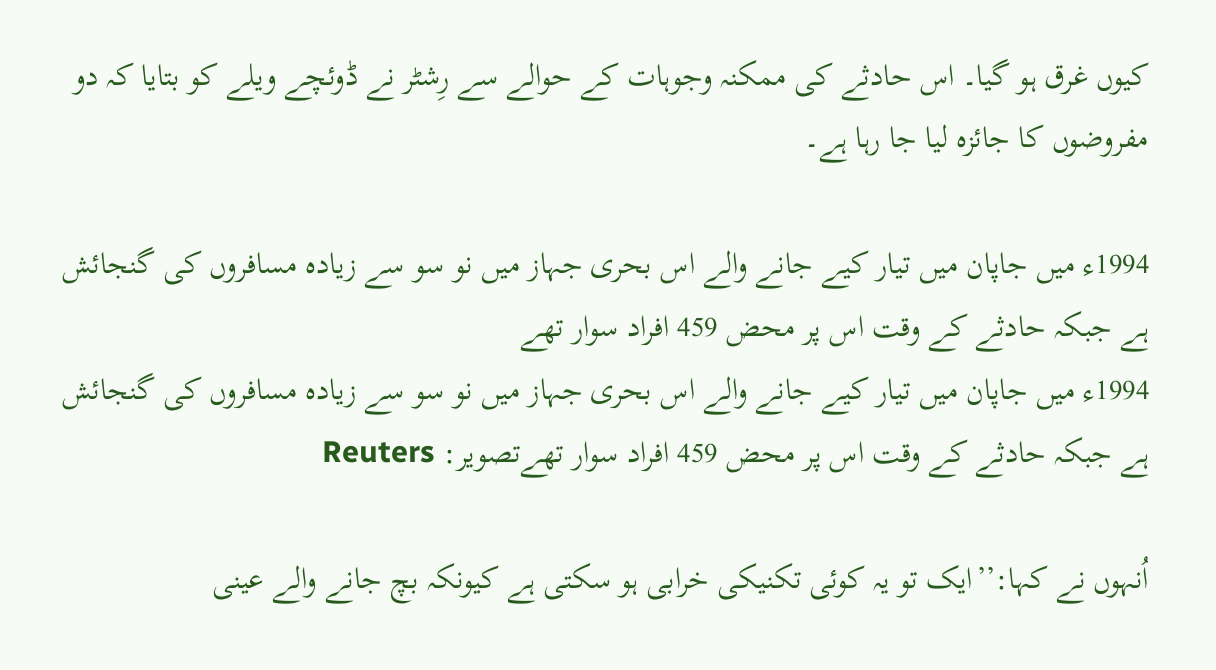کیوں غرق ہو گیا۔ اس حادثے کی ممکنہ وجوہات کے حوالے سے رِشٹر نے ڈوئچے ویلے کو بتایا کہ دو مفروضوں کا جائزہ لیا جا رہا ہے۔

1994ء میں جاپان میں تیار کیے جانے والے اس بحری جہاز میں نو سو سے زیادہ مسافروں کی گنجائش ہے جبکہ حادثے کے وقت اس پر محض 459 افراد سوار تھے
1994ء میں جاپان میں تیار کیے جانے والے اس بحری جہاز میں نو سو سے زیادہ مسافروں کی گنجائش ہے جبکہ حادثے کے وقت اس پر محض 459 افراد سوار تھےتصویر: Reuters

اُنہوں نے کہا:’’ایک تو یہ کوئی تکنیکی خرابی ہو سکتی ہے کیونکہ بچ جانے والے عینی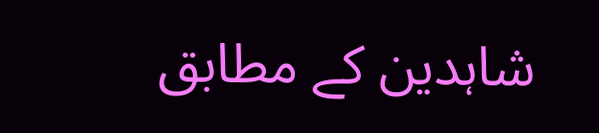شاہدین کے مطابق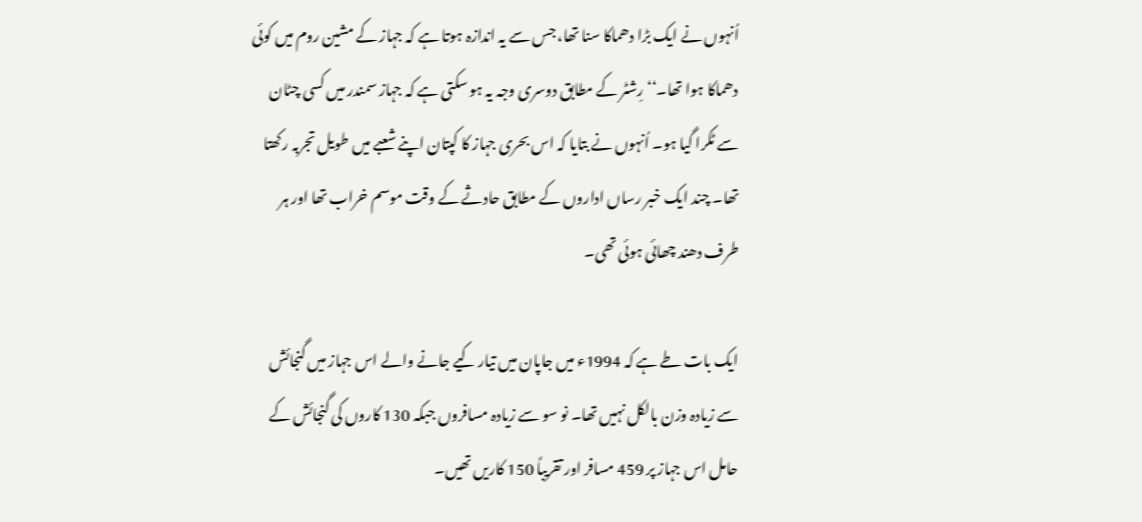اُنہوں نے ایک بڑا دھماکا سنا تھا، جس سے یہ اندازہ ہوتا ہے کہ جہاز کے مشین روم میں کوئی دھماکا ہوا تھا۔‘‘ رِشٹر کے مطابق دوسری وجہ یہ ہو سکتی ہے کہ جہاز سمندر میں کسی چٹان سے ٹکرا گیا ہو۔ اُنہوں نے بتایا کہ اس بحری جہاز کا کپتان اپنے شعبے میں طویل تجربہ رکھتا تھا۔ چند ایک خبر رساں اداروں کے مطابق حادثے کے وقت موسم خراب تھا اور ہر طرف دھند چھائی ہوئی تھی۔

ایک بات طے ہے کہ 1994ء میں جاپان میں تیار کیے جانے والے اس جہاز میں گنجائش سے زیادہ وزن بالکل نہیں تھا۔ نو سو سے زیادہ مسافروں جبکہ 130 کاروں کی گنجائش کے حامل اس جہاز پر 459 مسافر اور تقریباً 150 کاریں تھیں۔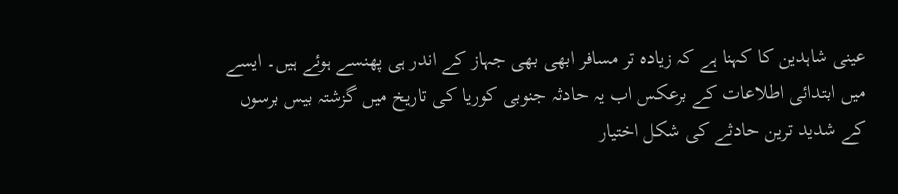عینی شاہدین کا کہنا ہے کہ زیادہ تر مسافر ابھی بھی جہاز کے اندر ہی پھنسے ہوئے ہیں۔ ایسے میں ابتدائی اطلاعات کے برعکس اب یہ حادثہ جنوبی کوریا کی تاریخ میں گزشتہ بیس برسوں کے شدید ترین حادثے کی شکل اختیار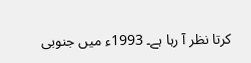کرتا نظر آ رہا ہے۔ 1993ء میں جنوبی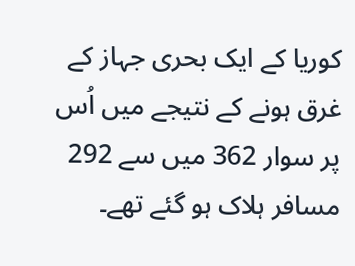کوریا کے ایک بحری جہاز کے غرق ہونے کے نتیجے میں اُس پر سوار 362 میں سے 292 مسافر ہلاک ہو گئے تھے۔